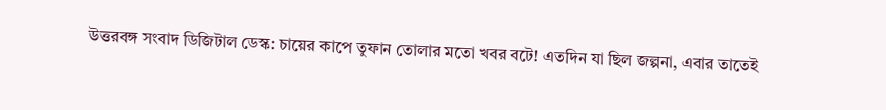উত্তরবঙ্গ সংবাদ ডিজিটাল ডেস্ক: চায়ের কাপে তুফান তোলার মতো খবর বটে! এতদিন যা ছিল জল্পনা, এবার তাতেই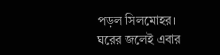পড়ল সিলমোহর। ঘরের জলেই এবার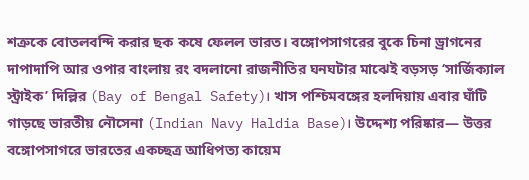শত্রুকে বোতলবন্দি করার ছক কষে ফেলল ভারত। বঙ্গোপসাগরের বুকে চিনা ড্রাগনের দাপাদাপি আর ওপার বাংলায় রং বদলানো রাজনীতির ঘনঘটার মাঝেই বড়সড় ‘সার্জিক্যাল স্ট্রাইক’ দিল্লির (Bay of Bengal Safety)। খাস পশ্চিমবঙ্গের হলদিয়ায় এবার ঘাঁটি গাড়ছে ভারতীয় নৌসেনা (Indian Navy Haldia Base)। উদ্দেশ্য পরিষ্কার— উত্তর বঙ্গোপসাগরে ভারতের একচ্ছত্র আধিপত্য কায়েম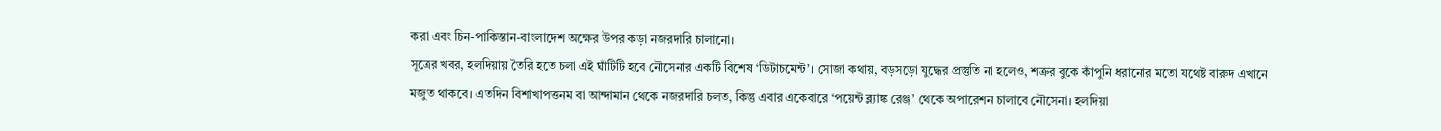করা এবং চিন-পাকিস্তান-বাংলাদেশ অক্ষের উপর কড়া নজরদারি চালানো।
সূত্রের খবর, হলদিয়ায় তৈরি হতে চলা এই ঘাঁটিটি হবে নৌসেনার একটি বিশেষ ‘ডিটাচমেন্ট’। সোজা কথায়, বড়সড়ো যুদ্ধের প্রস্তুতি না হলেও, শত্রুর বুকে কাঁপুনি ধরানোর মতো যথেষ্ট বারুদ এখানে মজুত থাকবে। এতদিন বিশাখাপত্তনম বা আন্দামান থেকে নজরদারি চলত, কিন্তু এবার একেবারে ‘পয়েন্ট ব্ল্যাঙ্ক রেঞ্জ’ থেকে অপারেশন চালাবে নৌসেনা। হলদিয়া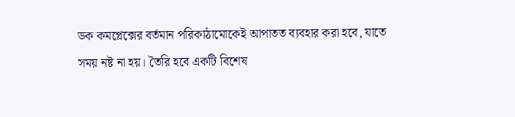ডক কমপ্লেক্সের বর্তমান পরিকাঠামোকেই আপাতত ব্যবহার করা হবে, যাতে সময় নষ্ট না হয়। তৈরি হবে একটি বিশেষ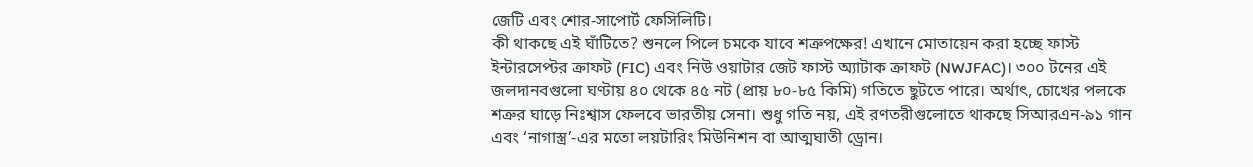জেটি এবং শোর-সাপোর্ট ফেসিলিটি।
কী থাকছে এই ঘাঁটিতে? শুনলে পিলে চমকে যাবে শত্রুপক্ষের! এখানে মোতায়েন করা হচ্ছে ফাস্ট ইন্টারসেপ্টর ক্রাফট (FIC) এবং নিউ ওয়াটার জেট ফাস্ট অ্যাটাক ক্রাফট (NWJFAC)। ৩০০ টনের এই জলদানবগুলো ঘণ্টায় ৪০ থেকে ৪৫ নট (প্রায় ৮০-৮৫ কিমি) গতিতে ছুটতে পারে। অর্থাৎ, চোখের পলকে শত্রুর ঘাড়ে নিঃশ্বাস ফেলবে ভারতীয় সেনা। শুধু গতি নয়, এই রণতরীগুলোতে থাকছে সিআরএন-৯১ গান এবং ‘নাগাস্ত্র’-এর মতো লয়টারিং মিউনিশন বা আত্মঘাতী ড্রোন।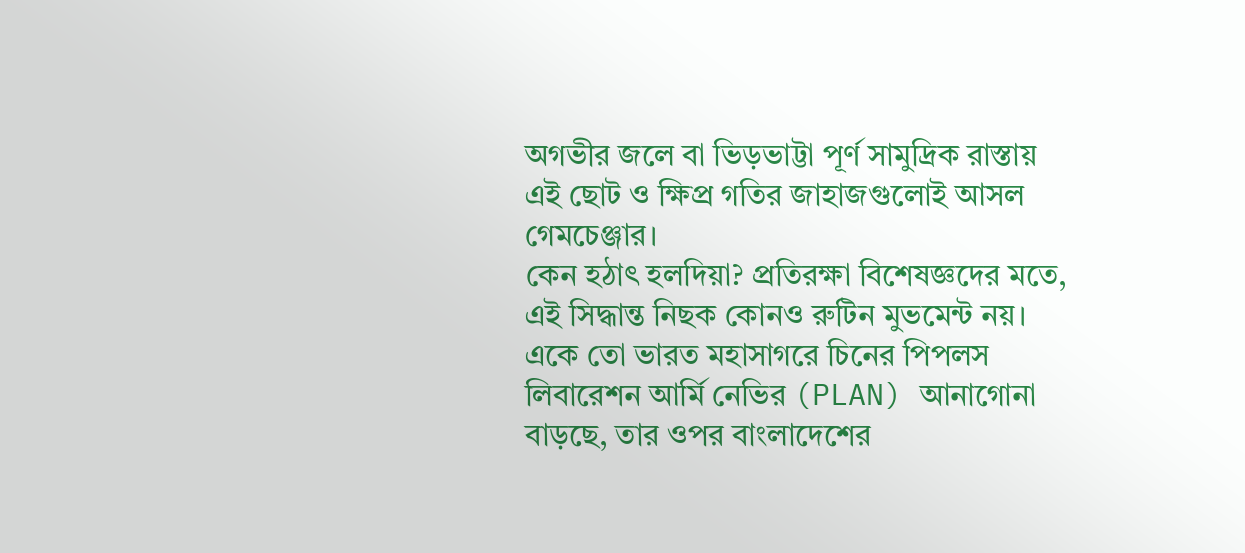অগভীর জলে বা ভিড়ভাট্টা পূর্ণ সামুদ্রিক রাস্তায় এই ছোট ও ক্ষিপ্র গতির জাহাজগুলোই আসল গেমচেঞ্জার।
কেন হঠাৎ হলদিয়া? প্রতিরক্ষা বিশেষজ্ঞদের মতে, এই সিদ্ধান্ত নিছক কোনও রুটিন মুভমেন্ট নয়। একে তো ভারত মহাসাগরে চিনের পিপলস লিবারেশন আর্মি নেভির (PLAN) আনাগোনা বাড়ছে, তার ওপর বাংলাদেশের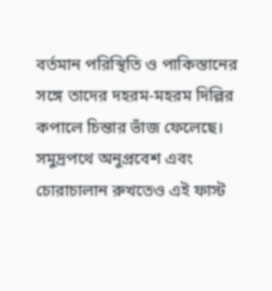বর্তমান পরিস্থিতি ও পাকিস্তানের সঙ্গে তাদের দহরম-মহরম দিল্লির কপালে চিন্তার ভাঁজ ফেলেছে। সমুদ্রপথে অনুপ্রবেশ এবং চোরাচালান রুখতেও এই ফাস্ট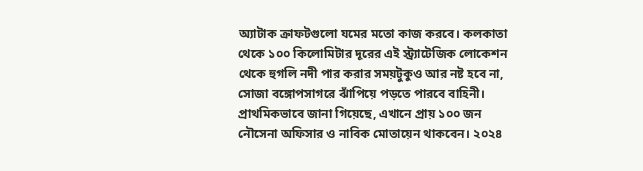অ্যাটাক ক্রাফটগুলো যমের মতো কাজ করবে। কলকাতা থেকে ১০০ কিলোমিটার দূরের এই স্ট্র্যাটেজিক লোকেশন থেকে হুগলি নদী পার করার সময়টুকুও আর নষ্ট হবে না, সোজা বঙ্গোপসাগরে ঝাঁপিয়ে পড়তে পারবে বাহিনী।
প্রাথমিকভাবে জানা গিয়েছে, এখানে প্রায় ১০০ জন নৌসেনা অফিসার ও নাবিক মোতায়েন থাকবেন। ২০২৪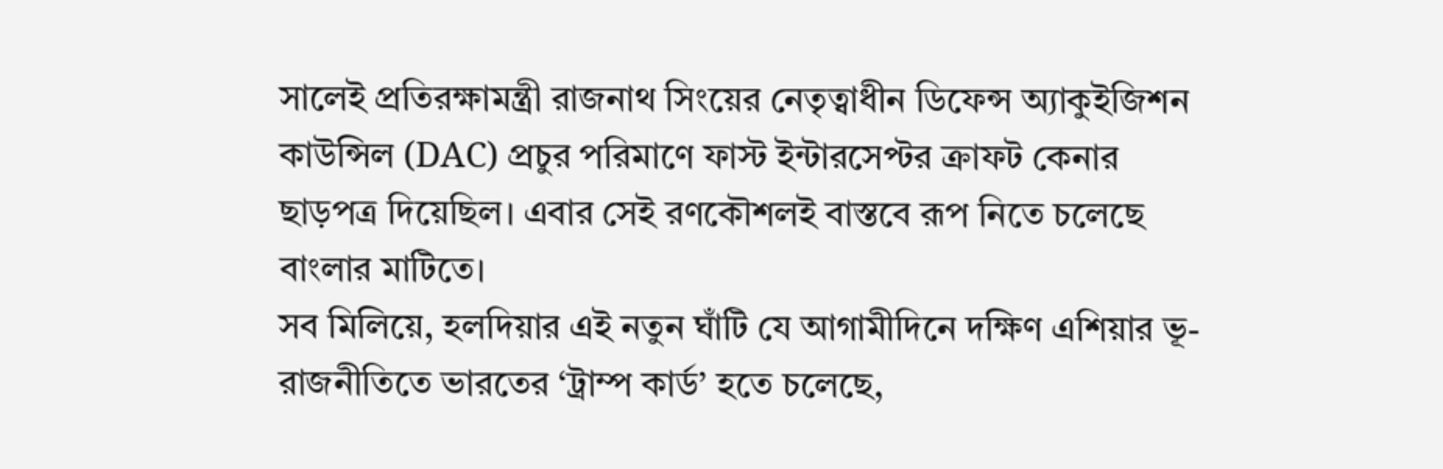সালেই প্রতিরক্ষামন্ত্রী রাজনাথ সিংয়ের নেতৃত্বাধীন ডিফেন্স অ্যাকুইজিশন কাউন্সিল (DAC) প্রচুর পরিমাণে ফাস্ট ইন্টারসেপ্টর ক্রাফট কেনার ছাড়পত্র দিয়েছিল। এবার সেই রণকৌশলই বাস্তবে রূপ নিতে চলেছে বাংলার মাটিতে।
সব মিলিয়ে, হলদিয়ার এই নতুন ঘাঁটি যে আগামীদিনে দক্ষিণ এশিয়ার ভূ-রাজনীতিতে ভারতের ‘ট্রাম্প কার্ড’ হতে চলেছে,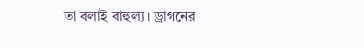তা বলাই বাহুল্য। ড্রাগনের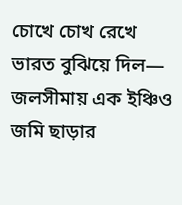চোখে চোখ রেখে ভারত বুঝিয়ে দিল— জলসীমায় এক ইঞ্চিও জমি ছাড়ার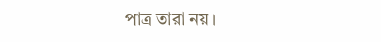পাত্র তারা নয়।